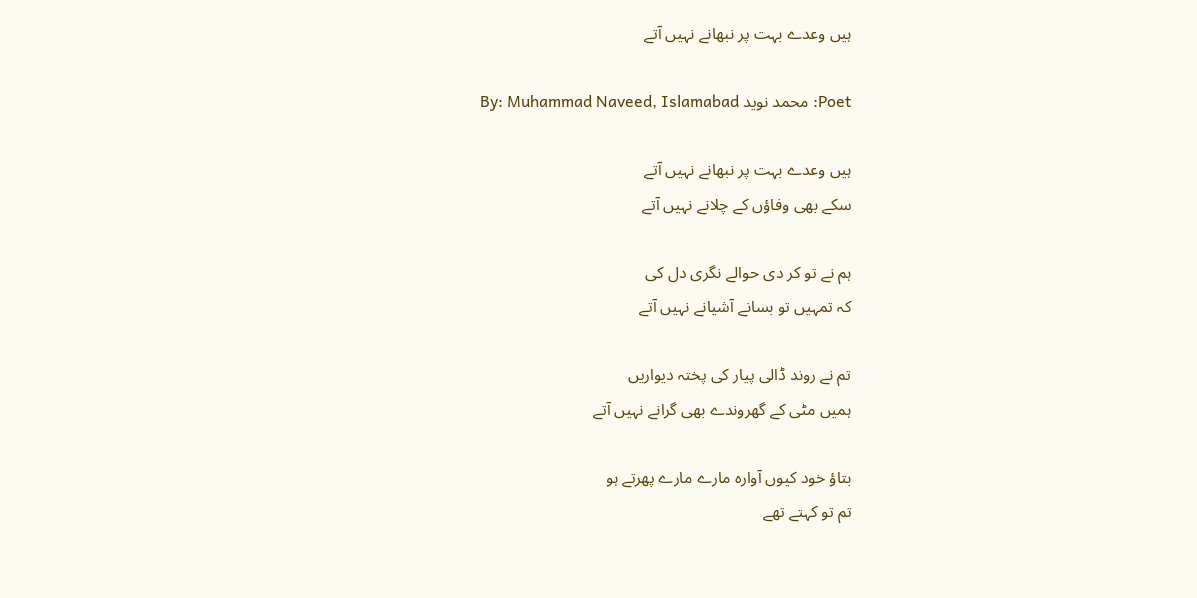ہیں وعدے بہت پر نبھانے نہیں آتے

Poet: محمد نوید By: Muhammad Naveed, Islamabad

ہیں وعدے بہت پر نبھانے نہیں آتے
سکے بھی وفاؤں کے چلانے نہیں آتے

ہم نے تو کر دی حوالے نگری دل کی
کہ تمہیں تو بسانے آشیانے نہیں آتے

تم نے روند ڈالی پیار کی پختہ دیواریں
ہمیں مٹی کے گھروندے بھی گرانے نہیں آتے

بتاؤ خود کیوں آوارہ مارے مارے پھرتے ہو
تم تو کہتے تھے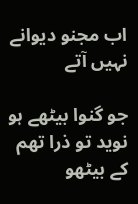اب مجنو دیوانے نہیں آتے

جو گنوا بیٹھے ہو نوید تو ذرا تھم کے بیٹھو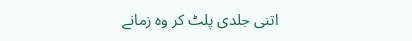اتنی جلدی پلٹ کر وہ زمانے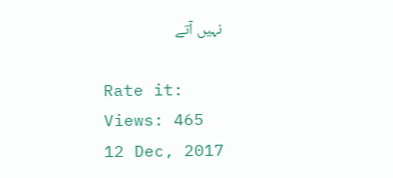نہیں آتے

Rate it:
Views: 465
12 Dec, 2017